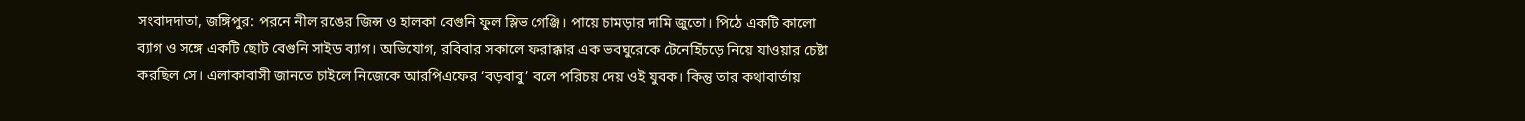সংবাদদাতা, জঙ্গিপুর: পরনে নীল রঙের জিন্স ও হালকা বেগুনি ফুল স্লিভ গেঞ্জি। পায়ে চামড়ার দামি জুতো। পিঠে একটি কালো ব্যাগ ও সঙ্গে একটি ছোট বেগুনি সাইড ব্যাগ। অভিযোগ, রবিবার সকালে ফরাক্কার এক ভবঘুরেকে টেনেহিঁচড়ে নিয়ে যাওয়ার চেষ্টা করছিল সে। এলাকাবাসী জানতে চাইলে নিজেকে আরপিএফের ‘বড়বাবু’ বলে পরিচয় দেয় ওই যুবক। কিন্তু তার কথাবার্তায়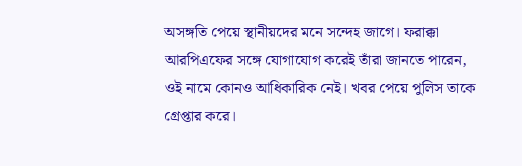অসঙ্গতি পেয়ে স্থানীয়দের মনে সন্দেহ জাগে। ফরাক্কা আরপিএফের সঙ্গে যোগাযোগ করেই তাঁরা জানতে পারেন, ওই নামে কোনও আধিকারিক নেই। খবর পেয়ে পুলিস তাকে গ্রেপ্তার করে।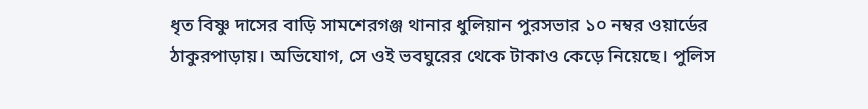ধৃত বিষ্ণু দাসের বাড়ি সামশেরগঞ্জ থানার ধুলিয়ান পুরসভার ১০ নম্বর ওয়ার্ডের ঠাকুরপাড়ায়। অভিযোগ, সে ওই ভবঘুরের থেকে টাকাও কেড়ে নিয়েছে। পুলিস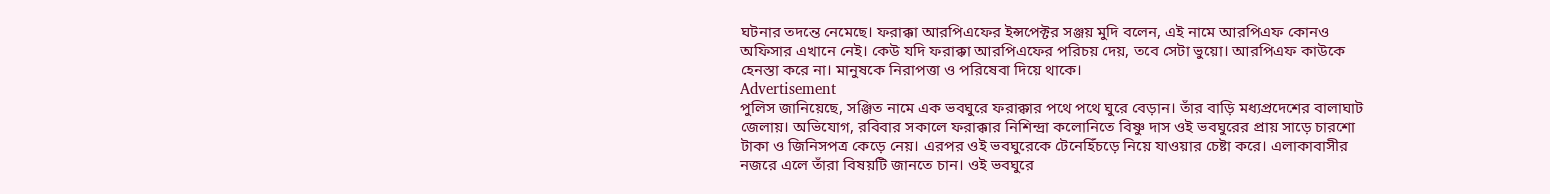ঘটনার তদন্তে নেমেছে। ফরাক্কা আরপিএফের ইন্সপেক্টর সঞ্জয় মুদি বলেন, এই নামে আরপিএফ কোনও অফিসার এখানে নেই। কেউ যদি ফরাক্কা আরপিএফের পরিচয় দেয়, তবে সেটা ভুয়ো। আরপিএফ কাউকে হেনস্তা করে না। মানুষকে নিরাপত্তা ও পরিষেবা দিয়ে থাকে।
Advertisement
পুলিস জানিয়েছে, সঞ্জিত নামে এক ভবঘুরে ফরাক্কার পথে পথে ঘুরে বেড়ান। তাঁর বাড়ি মধ্যপ্রদেশের বালাঘাট জেলায়। অভিযোগ, রবিবার সকালে ফরাক্কার নিশিন্দ্রা কলোনিতে বিষ্ণু দাস ওই ভবঘুরের প্রায় সাড়ে চারশো টাকা ও জিনিসপত্র কেড়ে নেয়। এরপর ওই ভবঘুরেকে টেনেহিঁচড়ে নিয়ে যাওয়ার চেষ্টা করে। এলাকাবাসীর নজরে এলে তাঁরা বিষয়টি জানতে চান। ওই ভবঘুরে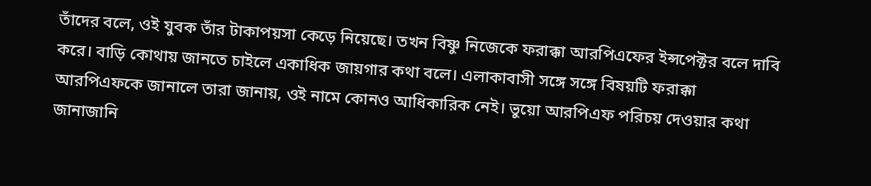তাঁদের বলে, ওই যুবক তাঁর টাকাপয়সা কেড়ে নিয়েছে। তখন বিষ্ণু নিজেকে ফরাক্কা আরপিএফের ইন্সপেক্টর বলে দাবি করে। বাড়ি কোথায় জানতে চাইলে একাধিক জায়গার কথা বলে। এলাকাবাসী সঙ্গে সঙ্গে বিষয়টি ফরাক্কা আরপিএফকে জানালে তারা জানায়, ওই নামে কোনও আধিকারিক নেই। ভুয়ো আরপিএফ পরিচয় দেওয়ার কথা জানাজানি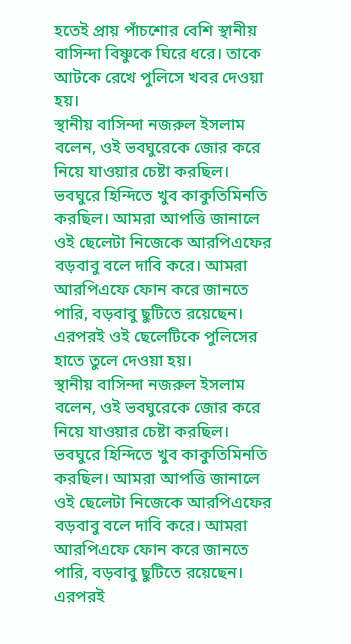হতেই প্রায় পাঁচশোর বেশি স্থানীয় বাসিন্দা বিষ্ণুকে ঘিরে ধরে। তাকে আটকে রেখে পুলিসে খবর দেওয়া হয়।
স্থানীয় বাসিন্দা নজরুল ইসলাম বলেন, ওই ভবঘুরেকে জোর করে নিয়ে যাওয়ার চেষ্টা করছিল। ভবঘুরে হিন্দিতে খুব কাকুতিমিনতি করছিল। আমরা আপত্তি জানালে ওই ছেলেটা নিজেকে আরপিএফের বড়বাবু বলে দাবি করে। আমরা আরপিএফে ফোন করে জানতে পারি, বড়বাবু ছুটিতে রয়েছেন। এরপরই ওই ছেলেটিকে পুলিসের হাতে তুলে দেওয়া হয়।
স্থানীয় বাসিন্দা নজরুল ইসলাম বলেন, ওই ভবঘুরেকে জোর করে নিয়ে যাওয়ার চেষ্টা করছিল। ভবঘুরে হিন্দিতে খুব কাকুতিমিনতি করছিল। আমরা আপত্তি জানালে ওই ছেলেটা নিজেকে আরপিএফের বড়বাবু বলে দাবি করে। আমরা আরপিএফে ফোন করে জানতে পারি, বড়বাবু ছুটিতে রয়েছেন। এরপরই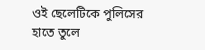ওই ছেলেটিকে পুলিসের হাতে তুলে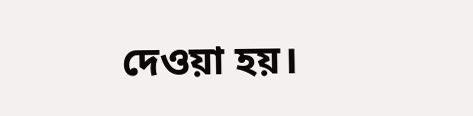দেওয়া হয়।